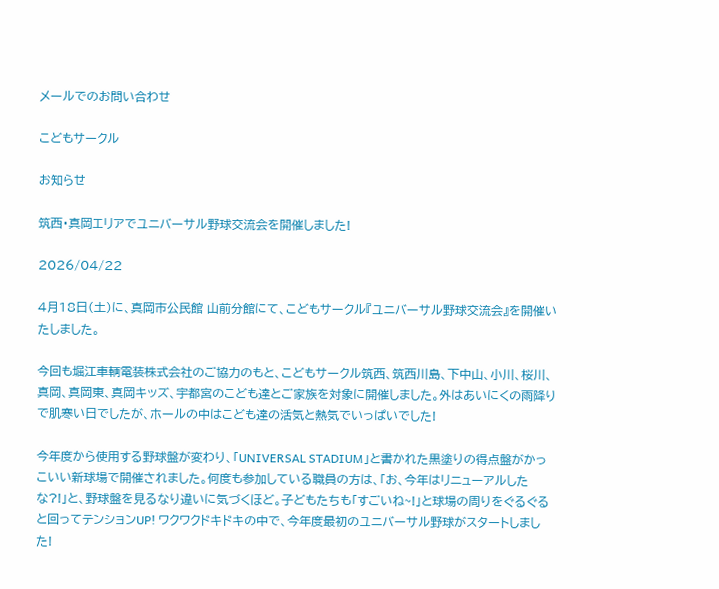メールでのお問い合わせ

こどもサークル

お知らせ

筑西・真岡エリアでユニバーサル野球交流会を開催しました!

2026/04/22

4月18日(土)に、真岡市公民館 山前分館にて、こどもサークル『ユニバーサル野球交流会』を開催いたしました。

今回も堀江車輌電装株式会社のご協力のもと、こどもサークル筑西、筑西川島、下中山、小川、桜川、真岡、真岡東、真岡キッズ、宇都宮のこども達とご家族を対象に開催しました。外はあいにくの雨降りで肌寒い日でしたが、ホールの中はこども達の活気と熱気でいっぱいでした!

今年度から使用する野球盤が変わり、「UNIVERSAL STADIUM」と書かれた黒塗りの得点盤がかっこいい新球場で開催されました。何度も参加している職員の方は、「お、今年はリニューアルしたな?!」と、野球盤を見るなり違いに気づくほど。子どもたちも「すごいね~!」と球場の周りをぐるぐると回ってテンションUP! ワクワクドキドキの中で、今年度最初のユニバーサル野球がスタートしました!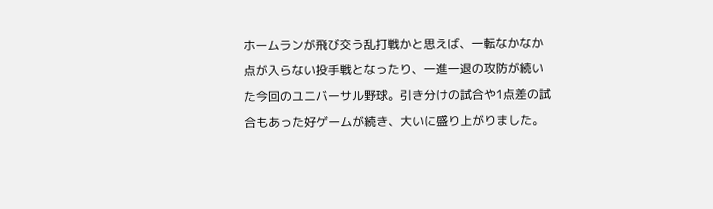ホームランが飛び交う乱打戦かと思えば、一転なかなか点が入らない投手戦となったり、一進一退の攻防が続いた今回のユニバーサル野球。引き分けの試合や1点差の試合もあった好ゲームが続き、大いに盛り上がりました。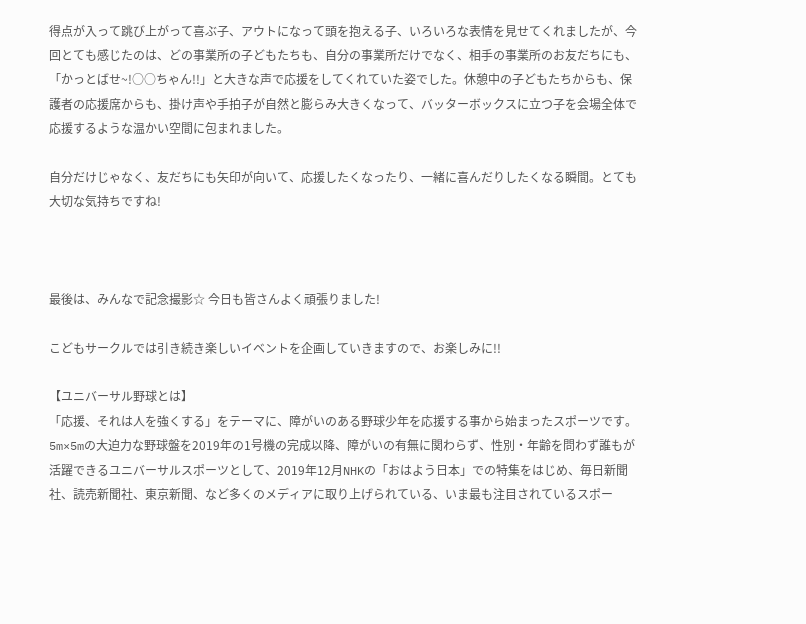得点が入って跳び上がって喜ぶ子、アウトになって頭を抱える子、いろいろな表情を見せてくれましたが、今回とても感じたのは、どの事業所の子どもたちも、自分の事業所だけでなく、相手の事業所のお友だちにも、「かっとばせ~!○○ちゃん!!」と大きな声で応援をしてくれていた姿でした。休憩中の子どもたちからも、保護者の応援席からも、掛け声や手拍子が自然と膨らみ大きくなって、バッターボックスに立つ子を会場全体で応援するような温かい空間に包まれました。

自分だけじゃなく、友だちにも矢印が向いて、応援したくなったり、一緒に喜んだりしたくなる瞬間。とても大切な気持ちですね!



最後は、みんなで記念撮影☆ 今日も皆さんよく頑張りました!

こどもサークルでは引き続き楽しいイベントを企画していきますので、お楽しみに!!

【ユニバーサル野球とは】
「応援、それは人を強くする」をテーマに、障がいのある野球少年を応援する事から始まったスポーツです。5m×5mの大迫力な野球盤を2019年の1号機の完成以降、障がいの有無に関わらず、性別・年齢を問わず誰もが活躍できるユニバーサルスポーツとして、2019年12月NHKの「おはよう日本」での特集をはじめ、毎日新聞社、読売新聞社、東京新聞、など多くのメディアに取り上げられている、いま最も注目されているスポー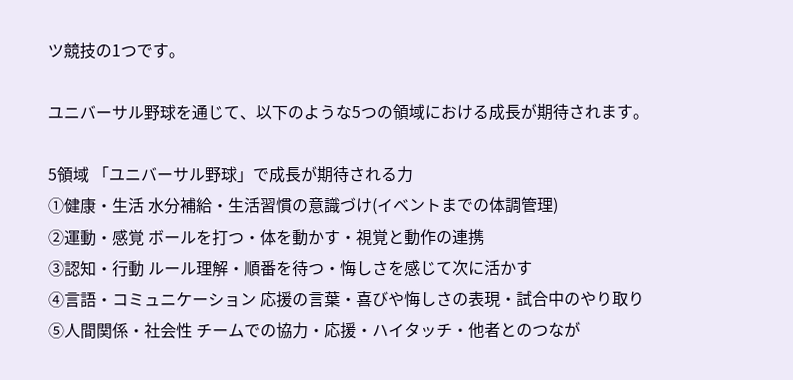ツ競技の1つです。

ユニバーサル野球を通じて、以下のような5つの領域における成長が期待されます。

5領域 「ユニバーサル野球」で成長が期待される力
①健康・生活 水分補給・生活習慣の意識づけ(イベントまでの体調管理)
②運動・感覚 ボールを打つ・体を動かす・視覚と動作の連携
③認知・行動 ルール理解・順番を待つ・悔しさを感じて次に活かす
④言語・コミュニケーション 応援の言葉・喜びや悔しさの表現・試合中のやり取り
⑤人間関係・社会性 チームでの協力・応援・ハイタッチ・他者とのつなが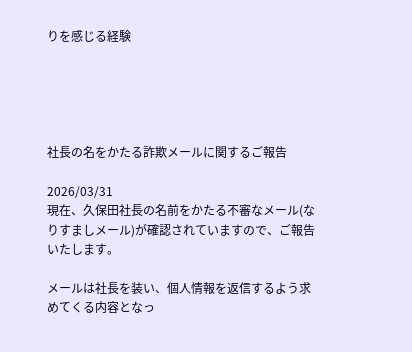りを感じる経験





社長の名をかたる詐欺メールに関するご報告

2026/03/31
現在、久保田社長の名前をかたる不審なメール(なりすましメール)が確認されていますので、ご報告いたします。

メールは社長を装い、個人情報を返信するよう求めてくる内容となっ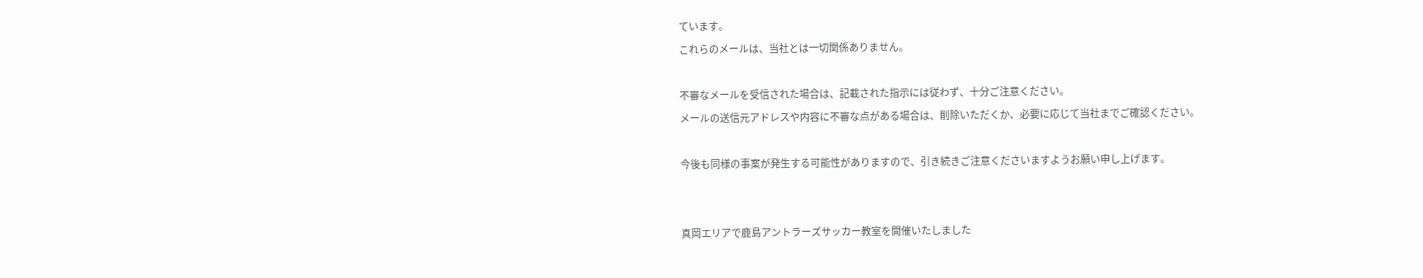ています。
これらのメールは、当社とは一切関係ありません。

不審なメールを受信された場合は、記載された指示には従わず、十分ご注意ください。
メールの送信元アドレスや内容に不審な点がある場合は、削除いただくか、必要に応じて当社までご確認ください。

今後も同様の事案が発生する可能性がありますので、引き続きご注意くださいますようお願い申し上げます。


真岡エリアで鹿島アントラーズサッカー教室を開催いたしました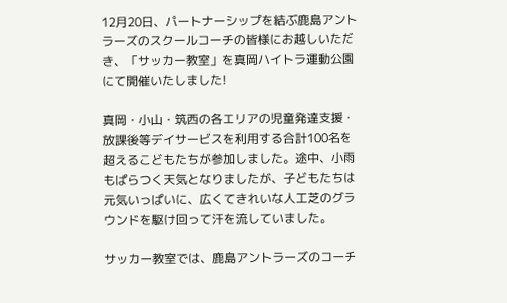12月20日、パートナーシップを結ぶ鹿島アントラーズのスクールコーチの皆様にお越しいただき、「サッカー教室」を真岡ハイトラ運動公園にて開催いたしました!

真岡・小山・筑西の各エリアの児童発達支援・放課後等デイサービスを利用する合計100名を超えるこどもたちが参加しました。途中、小雨もぱらつく天気となりましたが、子どもたちは元気いっぱいに、広くてきれいな人工芝のグラウンドを駆け回って汗を流していました。

サッカー教室では、鹿島アントラーズのコーチ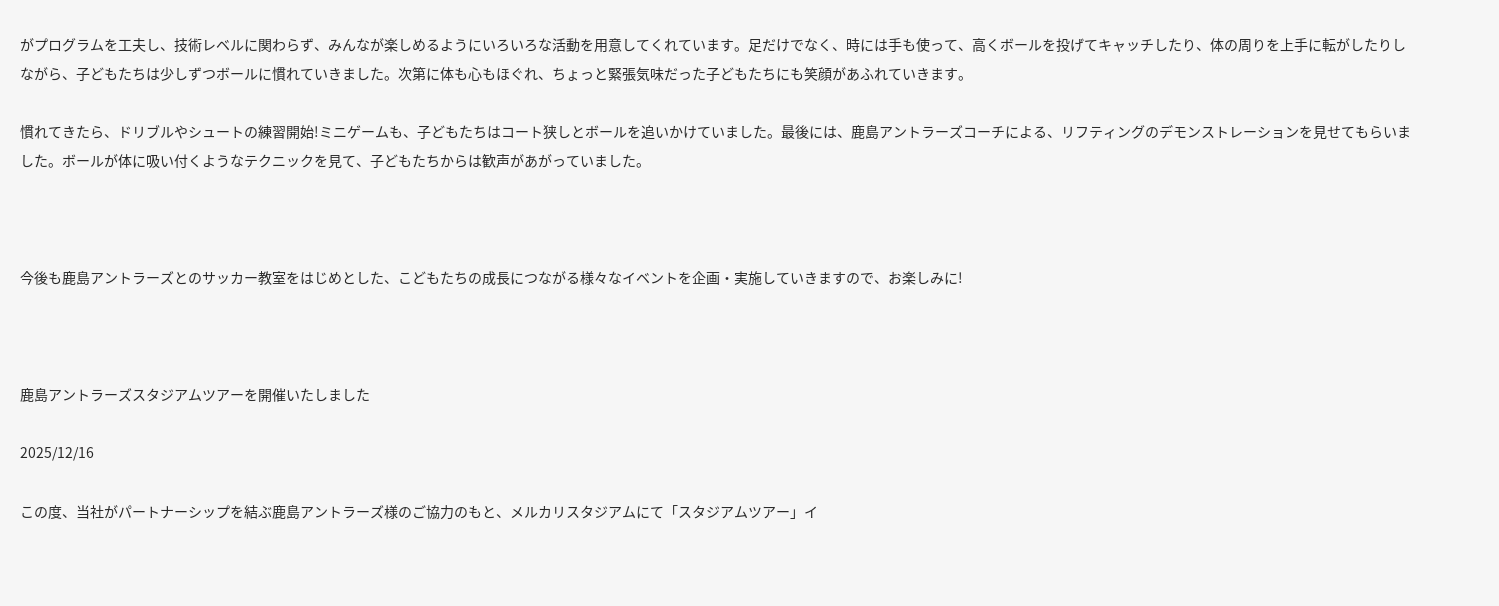がプログラムを工夫し、技術レベルに関わらず、みんなが楽しめるようにいろいろな活動を用意してくれています。足だけでなく、時には手も使って、高くボールを投げてキャッチしたり、体の周りを上手に転がしたりしながら、子どもたちは少しずつボールに慣れていきました。次第に体も心もほぐれ、ちょっと緊張気味だった子どもたちにも笑顔があふれていきます。

慣れてきたら、ドリブルやシュートの練習開始!ミニゲームも、子どもたちはコート狭しとボールを追いかけていました。最後には、鹿島アントラーズコーチによる、リフティングのデモンストレーションを見せてもらいました。ボールが体に吸い付くようなテクニックを見て、子どもたちからは歓声があがっていました。



今後も鹿島アントラーズとのサッカー教室をはじめとした、こどもたちの成長につながる様々なイベントを企画・実施していきますので、お楽しみに!



鹿島アントラーズスタジアムツアーを開催いたしました

2025/12/16

この度、当社がパートナーシップを結ぶ鹿島アントラーズ様のご協力のもと、メルカリスタジアムにて「スタジアムツアー」イ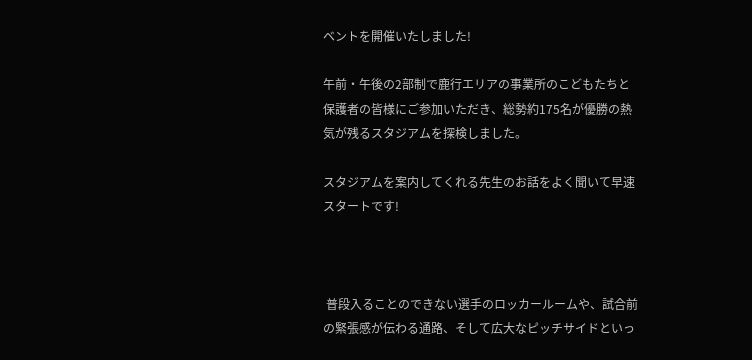ベントを開催いたしました!

午前・午後の2部制で鹿行エリアの事業所のこどもたちと保護者の皆様にご参加いただき、総勢約175名が優勝の熱気が残るスタジアムを探検しました。

スタジアムを案内してくれる先生のお話をよく聞いて早速スタートです!



 普段入ることのできない選手のロッカールームや、試合前の緊張感が伝わる通路、そして広大なピッチサイドといっ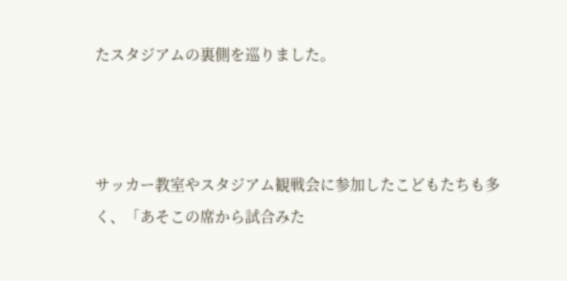たスタジアムの裏側を巡りました。



サッカー教室やスタジアム観戦会に参加したこどもたちも多く、「あそこの席から試合みた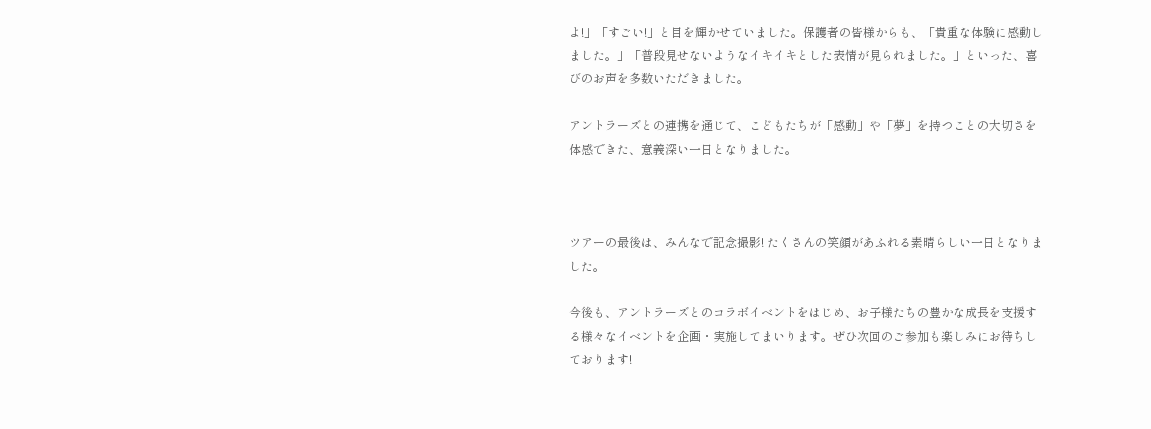よ!」「すごい!」と目を輝かせていました。保護者の皆様からも、「貴重な体験に感動しました。」「普段見せないようなイキイキとした表情が見られました。」といった、喜びのお声を多数いただきました。

アントラーズとの連携を通じて、こどもたちが「感動」や「夢」を持つことの大切さを体感できた、意義深い一日となりました。



ツアーの最後は、みんなで記念撮影! たくさんの笑顔があふれる素晴らしい一日となりました。

今後も、アントラーズとのコラボイベントをはじめ、お子様たちの豊かな成長を支援する様々なイベントを企画・実施してまいります。ぜひ次回のご参加も楽しみにお待ちしております!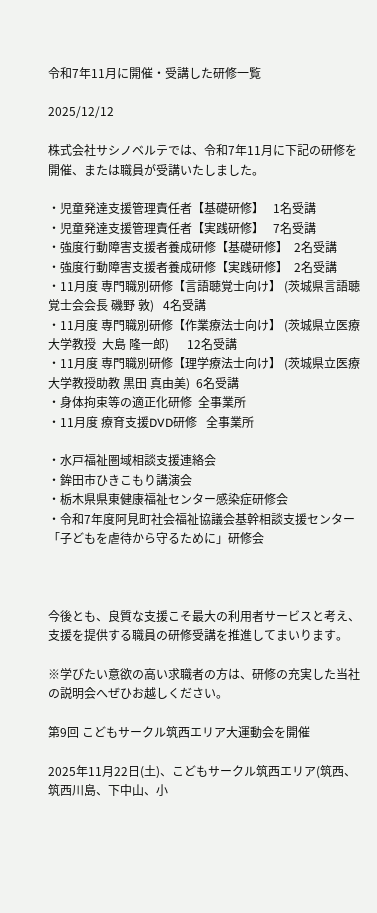令和7年11月に開催・受講した研修一覧

2025/12/12

株式会社サシノベルテでは、令和7年11月に下記の研修を開催、または職員が受講いたしました。

・児童発達支援管理責任者【基礎研修】   1名受講
・児童発達支援管理責任者【実践研修】   7名受講
・強度行動障害支援者養成研修【基礎研修】  2名受講
・強度行動障害支援者養成研修【実践研修】  2名受講
・11月度 専門職別研修【言語聴覚士向け】 (茨城県言語聴覚士会会長 磯野 敦)   4名受講
・11月度 専門職別研修【作業療法士向け】 (茨城県立医療大学教授  大島 隆一郎)      12名受講
・11月度 専門職別研修【理学療法士向け】 (茨城県立医療大学教授助教 黒田 真由美)  6名受講
・身体拘束等の適正化研修  全事業所
・11月度 療育支援DVD研修   全事業所

・水戸福祉圏域相談支援連絡会
・鉾田市ひきこもり講演会
・栃木県県東健康福祉センター感染症研修会
・令和7年度阿見町社会福祉協議会基幹相談支援センター 「子どもを虐待から守るために」研修会



今後とも、良質な支援こそ最大の利用者サービスと考え、支援を提供する職員の研修受講を推進してまいります。

※学びたい意欲の高い求職者の方は、研修の充実した当社の説明会へぜひお越しください。

第9回 こどもサークル筑西エリア大運動会を開催

2025年11月22日(土)、こどもサークル筑西エリア(筑西、筑西川島、下中山、小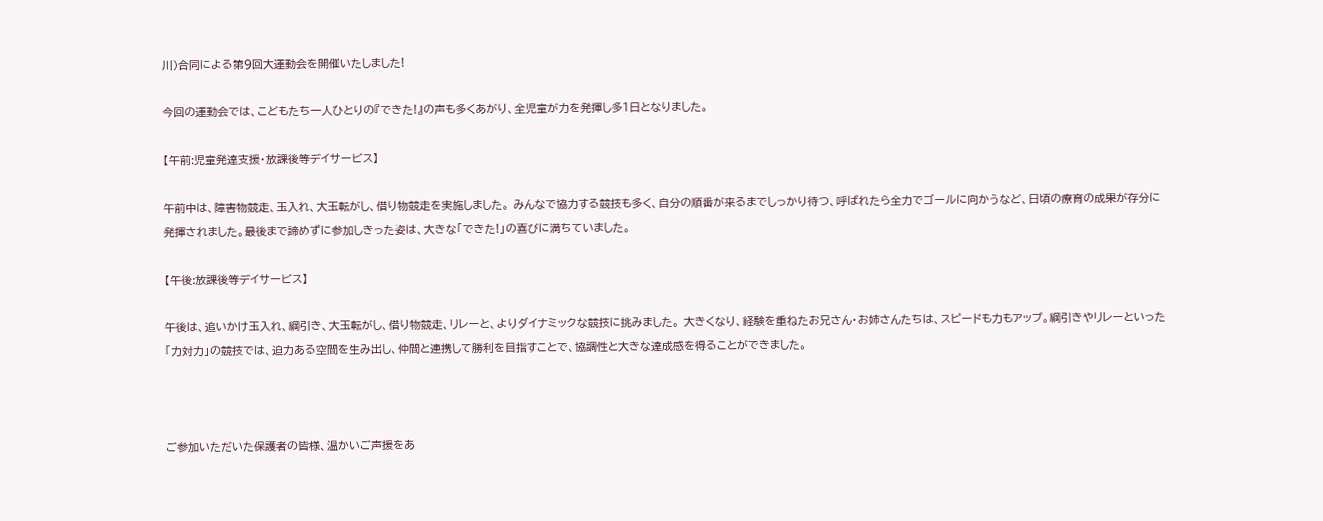川)合同による第9回大運動会を開催いたしました!

今回の運動会では、こどもたち一人ひとりの『できた!』の声も多くあがり、全児童が力を発揮し多1日となりました。

【午前:児童発達支援・放課後等デイサービス】

午前中は、障害物競走、玉入れ、大玉転がし、借り物競走を実施しました。 みんなで協力する競技も多く、自分の順番が来るまでしっかり待つ、呼ばれたら全力でゴールに向かうなど、日頃の療育の成果が存分に発揮されました。最後まで諦めずに参加しきった姿は、大きな「できた!」の喜びに満ちていました。

【午後:放課後等デイサービス】

午後は、追いかけ玉入れ、綱引き、大玉転がし、借り物競走、リレーと、よりダイナミックな競技に挑みました。 大きくなり、経験を重ねたお兄さん・お姉さんたちは、スピードも力もアップ。綱引きやリレーといった「力対力」の競技では、迫力ある空間を生み出し、仲間と連携して勝利を目指すことで、協調性と大きな達成感を得ることができました。



ご参加いただいた保護者の皆様、温かいご声援をあ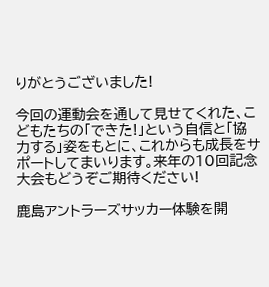りがとうございました!

今回の運動会を通して見せてくれた、こどもたちの「できた!」という自信と「協力する」姿をもとに、これからも成長をサポートしてまいります。来年の10回記念大会もどうぞご期待ください!

鹿島アントラーズサッカー体験を開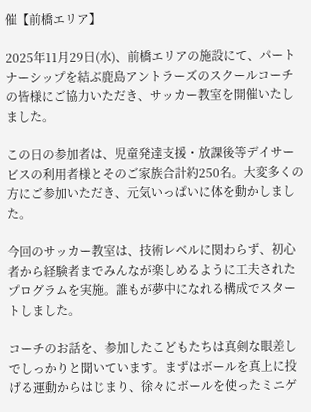催【前橋エリア】

2025年11月29日(水)、前橋エリアの施設にて、パートナーシップを結ぶ鹿島アントラーズのスクールコーチの皆様にご協力いただき、サッカー教室を開催いたしました。

この日の参加者は、児童発達支援・放課後等デイサービスの利用者様とそのご家族合計約250名。大変多くの方にご参加いただき、元気いっぱいに体を動かしました。

今回のサッカー教室は、技術レベルに関わらず、初心者から経験者までみんなが楽しめるように工夫されたプログラムを実施。誰もが夢中になれる構成でスタートしました。

コーチのお話を、参加したこどもたちは真剣な眼差しでしっかりと聞いています。まずはボールを真上に投げる運動からはじまり、徐々にボールを使ったミニゲ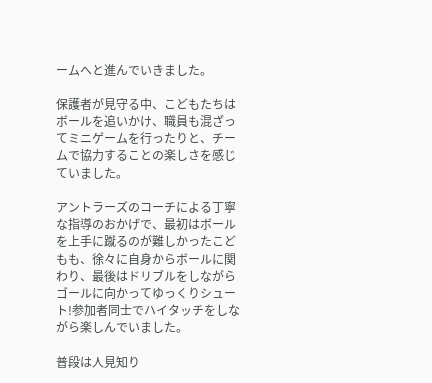ームへと進んでいきました。

保護者が見守る中、こどもたちはボールを追いかけ、職員も混ざってミニゲームを行ったりと、チームで協力することの楽しさを感じていました。

アントラーズのコーチによる丁寧な指導のおかげで、最初はボールを上手に蹴るのが難しかったこどもも、徐々に自身からボールに関わり、最後はドリブルをしながらゴールに向かってゆっくりシュート!参加者同士でハイタッチをしながら楽しんでいました。

普段は人見知り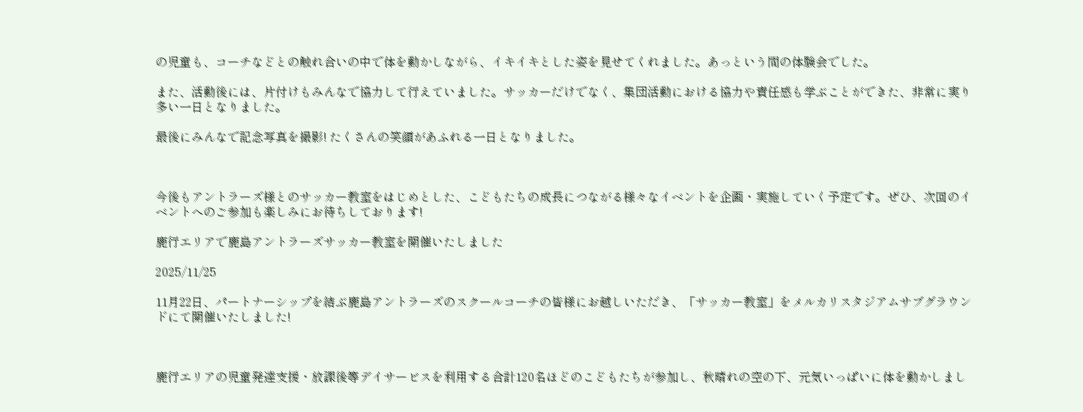の児童も、コーチなどとの触れ合いの中で体を動かしながら、イキイキとした姿を見せてくれました。あっという間の体験会でした。

また、活動後には、片付けもみんなで協力して行えていました。サッカーだけでなく、集団活動における協力や責任感も学ぶことができた、非常に実り多い一日となりました。

最後にみんなで記念写真を撮影! たくさんの笑顔があふれる一日となりました。



今後もアントラーズ様とのサッカー教室をはじめとした、こどもたちの成長につながる様々なイベントを企画・実施していく予定です。ぜひ、次回のイベントへのご参加も楽しみにお待ちしております!

鹿行エリアで鹿島アントラーズサッカー教室を開催いたしました

2025/11/25

11月22日、パートナーシップを結ぶ鹿島アントラーズのスクールコーチの皆様にお越しいただき、「サッカー教室」をメルカリスタジアムサブグラウンドにて開催いたしました!



鹿行エリアの児童発達支援・放課後等デイサービスを利用する合計120名ほどのこどもたちが参加し、秋晴れの空の下、元気いっぱいに体を動かしまし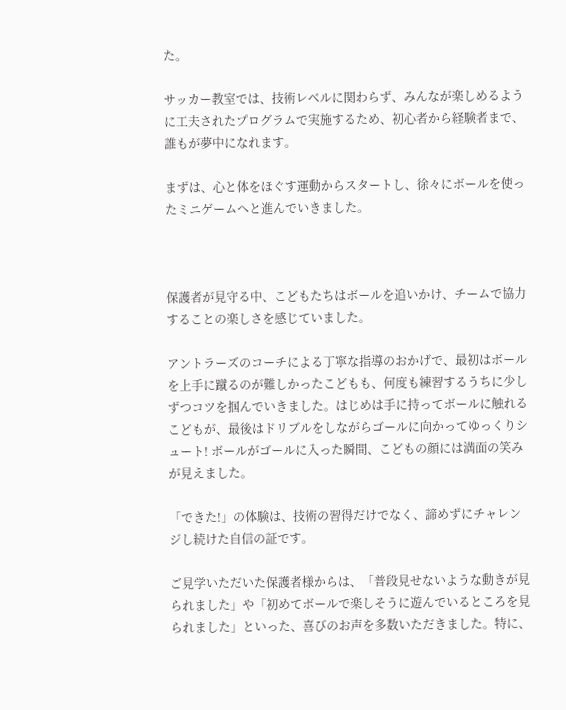た。

サッカー教室では、技術レベルに関わらず、みんなが楽しめるように工夫されたプログラムで実施するため、初心者から経験者まで、誰もが夢中になれます。

まずは、心と体をほぐす運動からスタートし、徐々にボールを使ったミニゲームへと進んでいきました。



保護者が見守る中、こどもたちはボールを追いかけ、チームで協力することの楽しさを感じていました。

アントラーズのコーチによる丁寧な指導のおかげで、最初はボールを上手に蹴るのが難しかったこどもも、何度も練習するうちに少しずつコツを掴んでいきました。はじめは手に持ってボールに触れるこどもが、最後はドリブルをしながらゴールに向かってゆっくりシュート! ボールがゴールに入った瞬間、こどもの顔には満面の笑みが見えました。

「できた!」の体験は、技術の習得だけでなく、諦めずにチャレンジし続けた自信の証です。

ご見学いただいた保護者様からは、「普段見せないような動きが見られました」や「初めてボールで楽しそうに遊んでいるところを見られました」といった、喜びのお声を多数いただきました。特に、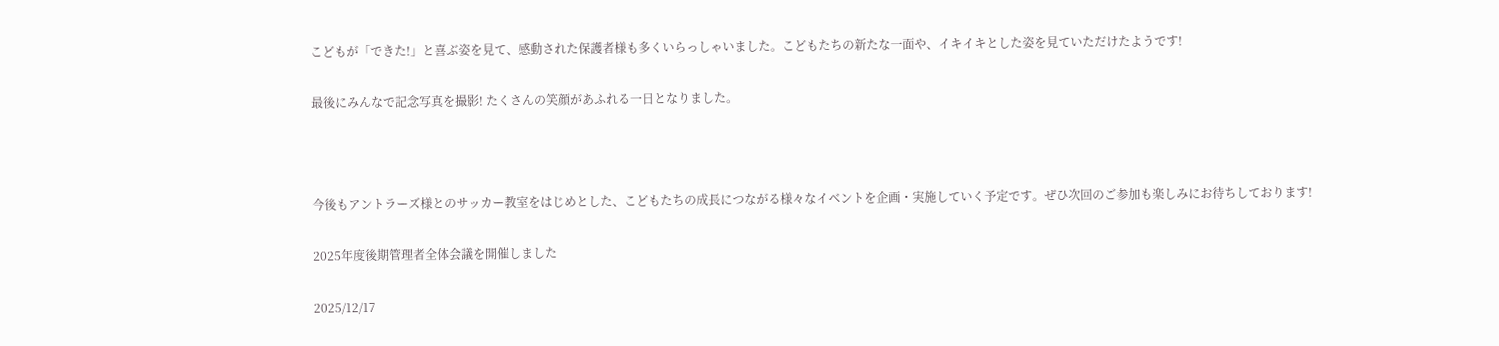こどもが「できた!」と喜ぶ姿を見て、感動された保護者様も多くいらっしゃいました。こどもたちの新たな一面や、イキイキとした姿を見ていただけたようです!

最後にみんなで記念写真を撮影! たくさんの笑顔があふれる一日となりました。



今後もアントラーズ様とのサッカー教室をはじめとした、こどもたちの成長につながる様々なイベントを企画・実施していく予定です。ぜひ次回のご参加も楽しみにお待ちしております!

2025年度後期管理者全体会議を開催しました

2025/12/17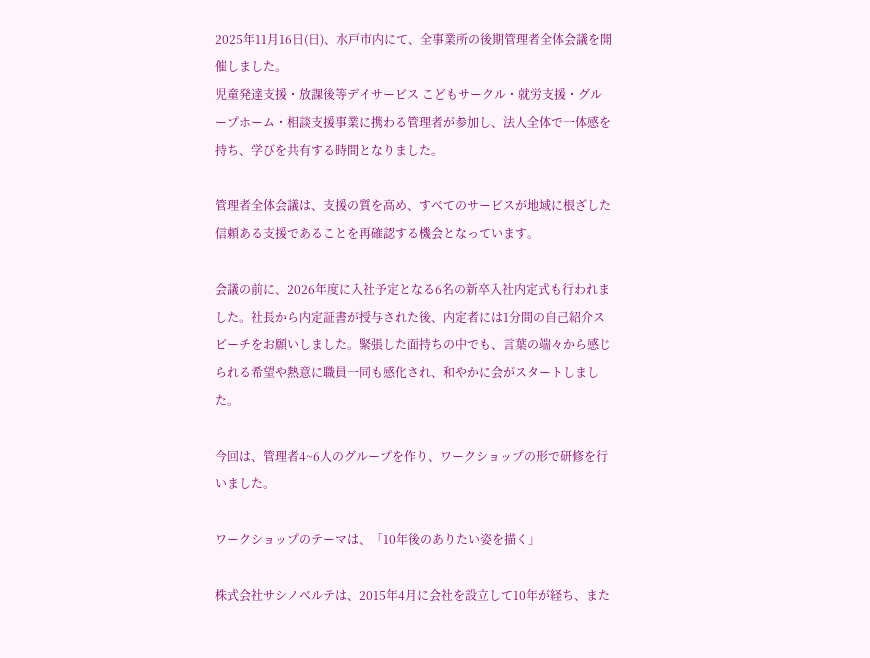2025年11月16日(日)、水戸市内にて、全事業所の後期管理者全体会議を開催しました。
児童発達支援・放課後等デイサービス こどもサークル・就労支援・グループホーム・相談支援事業に携わる管理者が参加し、法人全体で一体感を持ち、学びを共有する時間となりました。

管理者全体会議は、支援の質を高め、すべてのサービスが地域に根ざした信頼ある支援であることを再確認する機会となっています。

会議の前に、2026年度に入社予定となる6名の新卒入社内定式も行われました。社長から内定証書が授与された後、内定者には1分間の自己紹介スピーチをお願いしました。緊張した面持ちの中でも、言葉の端々から感じられる希望や熱意に職員一同も感化され、和やかに会がスタートしました。

今回は、管理者4~6人のグループを作り、ワークショップの形で研修を行いました。

ワークショップのテーマは、「10年後のありたい姿を描く」

株式会社サシノベルテは、2015年4月に会社を設立して10年が経ち、また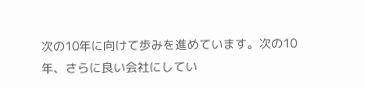次の10年に向けて歩みを進めています。次の10年、さらに良い会社にしてい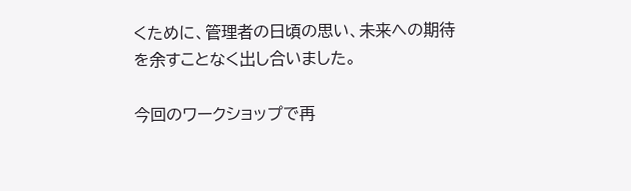くために、管理者の日頃の思い、未来への期待を余すことなく出し合いました。

今回のワークショップで再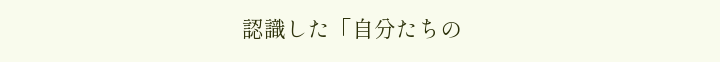認識した「自分たちの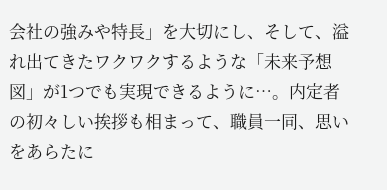会社の強みや特長」を大切にし、そして、溢れ出てきたワクワクするような「未来予想図」が1つでも実現できるように…。内定者の初々しい挨拶も相まって、職員一同、思いをあらたに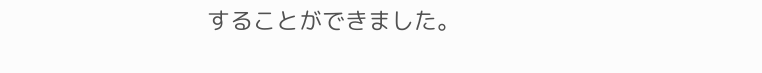することができました。